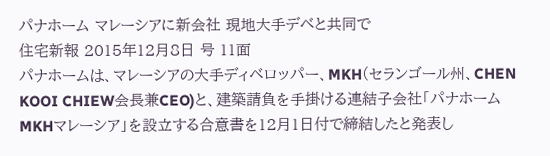パナホーム マレーシアに新会社 現地大手デベと共同で
住宅新報 2015年12月8日 号 11面
パナホームは、マレーシアの大手ディベロッパー、MKH(セランゴール州、CHEN KOOI CHIEW会長兼CEO)と、建築請負を手掛ける連結子会社「パナホームMKHマレーシア」を設立する合意書を12月1日付で締結したと発表し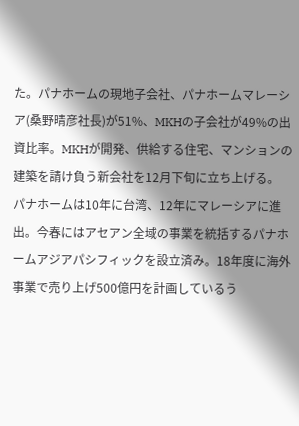た。パナホームの現地子会社、パナホームマレーシア(桑野晴彦社長)が51%、MKHの子会社が49%の出資比率。MKHが開発、供給する住宅、マンションの建築を請け負う新会社を12月下旬に立ち上げる。
パナホームは10年に台湾、12年にマレーシアに進出。今春にはアセアン全域の事業を統括するパナホームアジアパシフィックを設立済み。18年度に海外事業で売り上げ500億円を計画しているう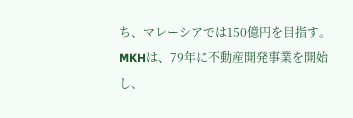ち、マレーシアでは150億円を目指す。
MKHは、79年に不動産開発事業を開始し、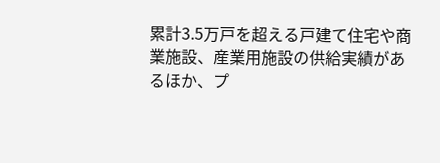累計3.5万戸を超える戸建て住宅や商業施設、産業用施設の供給実績があるほか、プ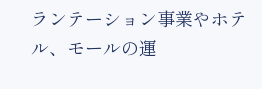ランテーション事業やホテル、モールの運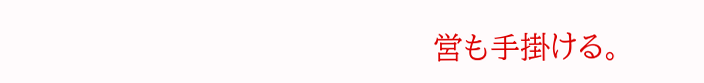営も手掛ける。